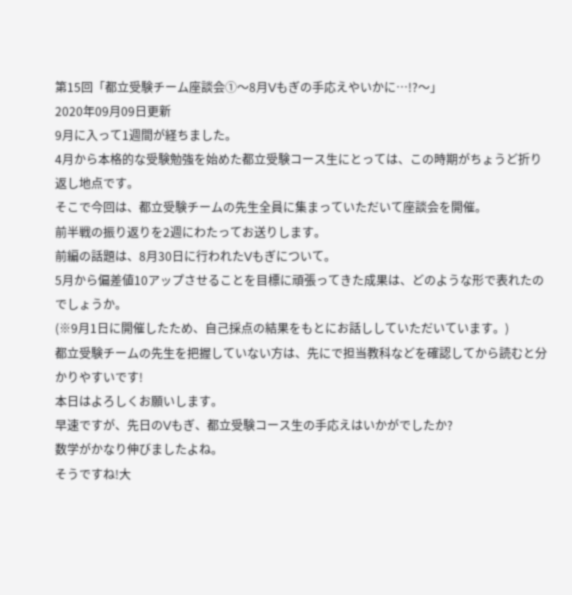第15回「都立受験チーム座談会①〜8月Vもぎの手応えやいかに…!?〜」
2020年09月09日更新
9月に入って1週間が経ちました。
4月から本格的な受験勉強を始めた都立受験コース生にとっては、この時期がちょうど折り返し地点です。
そこで今回は、都立受験チームの先生全員に集まっていただいて座談会を開催。
前半戦の振り返りを2週にわたってお送りします。
前編の話題は、8月30日に行われたVもぎについて。
5月から偏差値10アップさせることを目標に頑張ってきた成果は、どのような形で表れたのでしょうか。
(※9月1日に開催したため、自己採点の結果をもとにお話ししていただいています。)
都立受験チームの先生を把握していない方は、先にで担当教科などを確認してから読むと分かりやすいです!
本日はよろしくお願いします。
早速ですが、先日のVもぎ、都立受験コース生の手応えはいかがでしたか?
数学がかなり伸びましたよね。
そうですね!大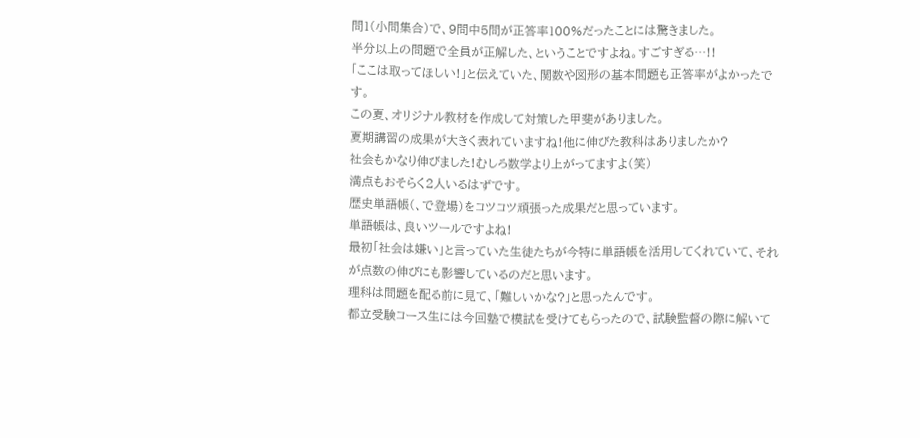問1(小問集合)で、9問中5問が正答率100%だったことには驚きました。
半分以上の問題で全員が正解した、ということですよね。すごすぎる…!!
「ここは取ってほしい!」と伝えていた、関数や図形の基本問題も正答率がよかったです。
この夏、オリジナル教材を作成して対策した甲斐がありました。
夏期講習の成果が大きく表れていますね!他に伸びた教科はありましたか?
社会もかなり伸びました!むしろ数学より上がってますよ(笑)
満点もおそらく2人いるはずです。
歴史単語帳(、で登場)をコツコツ頑張った成果だと思っています。
単語帳は、良いツールですよね!
最初「社会は嫌い」と言っていた生徒たちが今特に単語帳を活用してくれていて、それが点数の伸びにも影響しているのだと思います。
理科は問題を配る前に見て、「難しいかな?」と思ったんです。
都立受験コース生には今回塾で模試を受けてもらったので、試験監督の際に解いて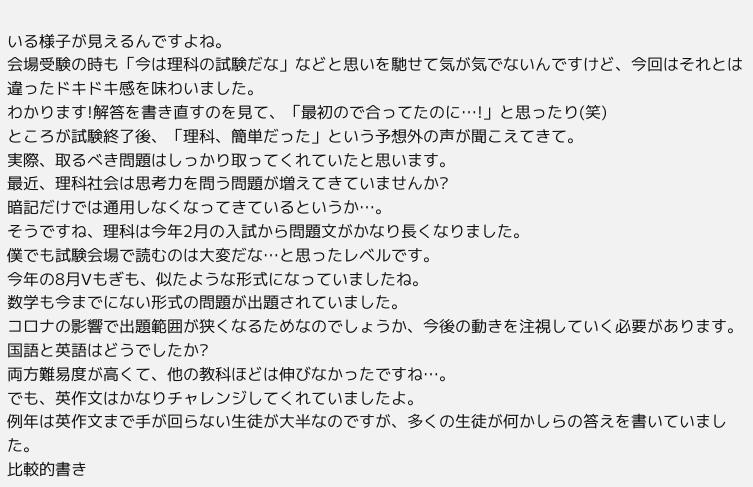いる様子が見えるんですよね。
会場受験の時も「今は理科の試験だな」などと思いを馳せて気が気でないんですけど、今回はそれとは違ったドキドキ感を味わいました。
わかります!解答を書き直すのを見て、「最初ので合ってたのに…!」と思ったり(笑)
ところが試験終了後、「理科、簡単だった」という予想外の声が聞こえてきて。
実際、取るべき問題はしっかり取ってくれていたと思います。
最近、理科社会は思考力を問う問題が増えてきていませんか?
暗記だけでは通用しなくなってきているというか…。
そうですね、理科は今年2月の入試から問題文がかなり長くなりました。
僕でも試験会場で読むのは大変だな…と思ったレベルです。
今年の8月Vもぎも、似たような形式になっていましたね。
数学も今までにない形式の問題が出題されていました。
コロナの影響で出題範囲が狭くなるためなのでしょうか、今後の動きを注視していく必要があります。
国語と英語はどうでしたか?
両方難易度が高くて、他の教科ほどは伸びなかったですね…。
でも、英作文はかなりチャレンジしてくれていましたよ。
例年は英作文まで手が回らない生徒が大半なのですが、多くの生徒が何かしらの答えを書いていました。
比較的書き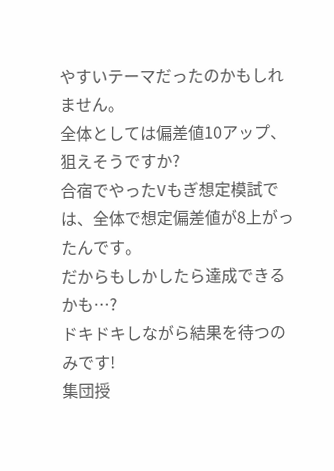やすいテーマだったのかもしれません。
全体としては偏差値10アップ、狙えそうですか?
合宿でやったVもぎ想定模試では、全体で想定偏差値が8上がったんです。
だからもしかしたら達成できるかも…?
ドキドキしながら結果を待つのみです!
集団授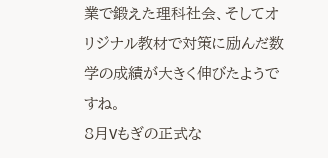業で鍛えた理科社会、そしてオリジナル教材で対策に励んだ数学の成績が大きく伸びたようですね。
8月Vもぎの正式な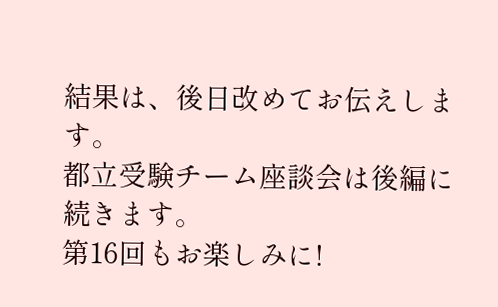結果は、後日改めてお伝えします。
都立受験チーム座談会は後編に続きます。
第16回もお楽しみに!